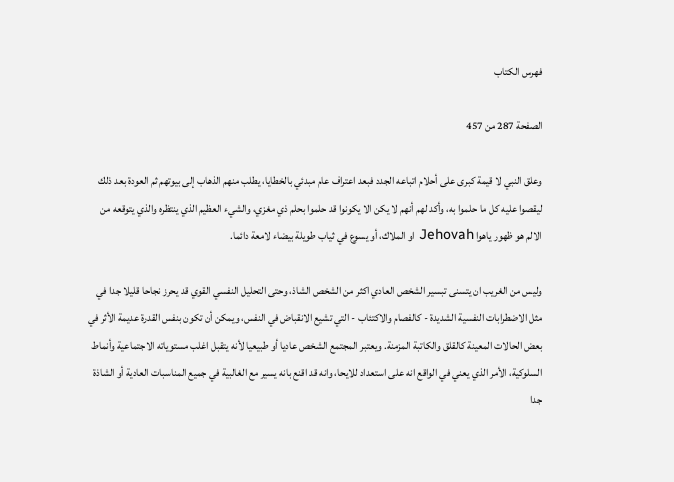فهرس الكتاب

الصفحة 287 من 457

وعلق النبي لا قيمة كبرى على أحلام اتباعه الجدد فبعد اعتراف عام مبدئي بالخطايا، يطلب منهم الذهاب إلى بيوتهم ثم العودة بعد ذلك ليقصوا عليه كل ما حلموا به، وأكد لهم أنهم لا يكن الا يكونوا قد حلموا بحلم ذي مغزي، والشيء العظيم الذي ينتظره والذي يتوقعه من الالم هو ظهور ياهوا Jehovah او الملاك، أو يسوع في ثياب طويلة بيضاء لامعة دائما.

وليس من الغريب ان يتسنى تبسير الشخص العادي اكثر من الشخص الشاذ، وحتى التحليل النفسي القوي قد يحرز نجاحا قليلا جدا في مثل الاضطرابات النفسية الشديدة - كالفصام والاكتئاب - التي تشيع الانقباض في النفس، ويمكن أن تكون بنفس القدرة عديمة الأثر في بعض الحالات المعينة كالقلق والكاتبة المزمنة. ويعتبر المجتمع الشخص عاديا أو طبيعيا لأنه يتقبل اغلب مستوياته الاجتماعية وأنماط السلوكية، الأمر الذي يعني في الواقع انه على استعداد للايحا، وانه قد اقنع بانه يسير مع الغالبية في جميع المناسبات العادية أو الشاذة جدا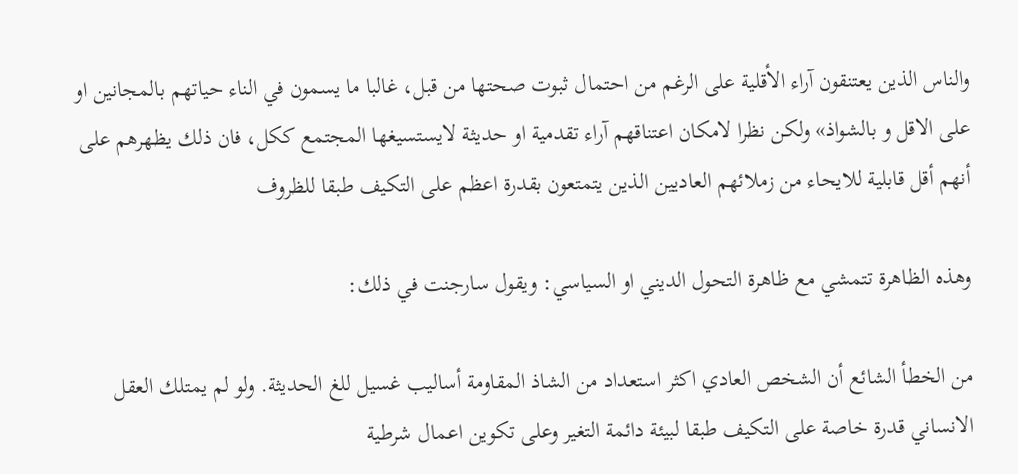والناس الذين يعتنقون آراء الأقلية على الرغم من احتمال ثبوت صحتها من قبل، غالبا ما يسمون في الناء حياتهم بالمجانين او على الاقل و بالشواذ» ولكن نظرا لامكان اعتناقهم آراء تقدمية او حديثة لايستسيغها المجتمع ككل، فان ذلك يظهرهم على أنهم أقل قابلية للايحاء من زملائهم العاديين الذين يتمتعون بقدرة اعظم على التكيف طبقا للظروف

وهذه الظاهرة تتمشي مع ظاهرة التحول الديني او السياسي: ويقول سارجنت في ذلك:

من الخطأ الشائع أن الشخص العادي اكثر استعداد من الشاذ المقاومة أساليب غسيل للغ الحديثة. ولو لم يمتلك العقل الانساني قدرة خاصة على التكيف طبقا لبيئة دائمة التغير وعلى تكوين اعمال شرطية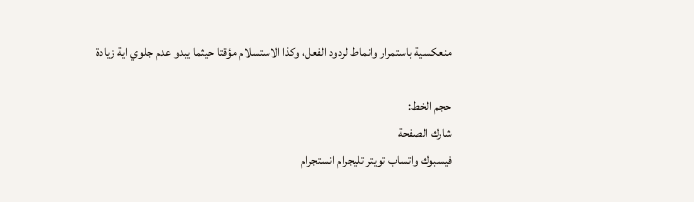منعكسية باستمرار وانماط لردود الفعل، وكذا الاستسلام مؤقتا حيثما يبدو عدم جلوي اية زيادة

حجم الخط:
شارك الصفحة
فيسبوك واتساب تويتر تليجرام انستجرام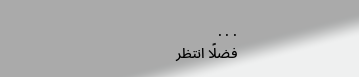. . .
فضلًا انتظر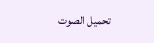تحميل الصوت